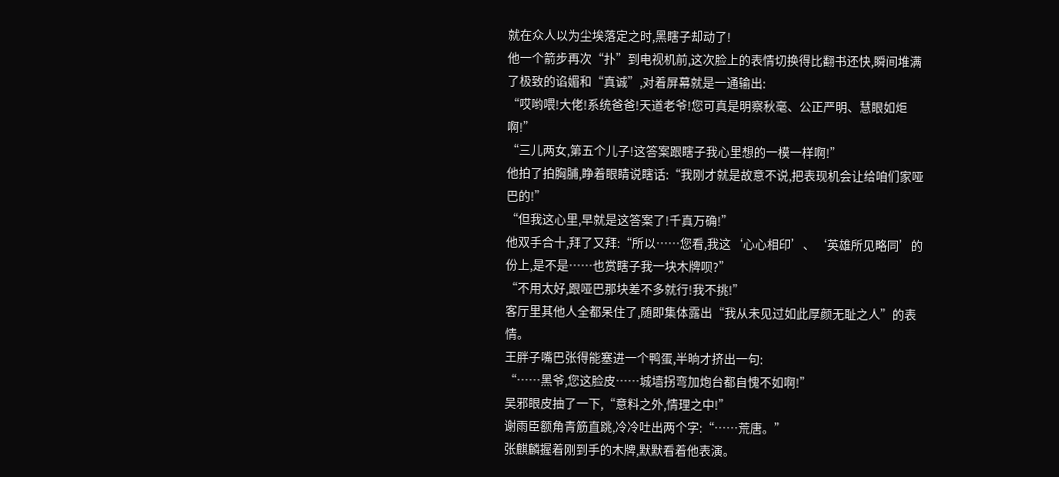就在众人以为尘埃落定之时,黑瞎子却动了!
他一个箭步再次“扑”到电视机前,这次脸上的表情切换得比翻书还快,瞬间堆满了极致的谄媚和“真诚”,对着屏幕就是一通输出:
“哎哟喂!大佬!系统爸爸!天道老爷!您可真是明察秋毫、公正严明、慧眼如炬啊!”
“三儿两女,第五个儿子!这答案跟瞎子我心里想的一模一样啊!”
他拍了拍胸脯,睁着眼睛说瞎话:“我刚才就是故意不说,把表现机会让给咱们家哑巴的!”
“但我这心里,早就是这答案了!千真万确!”
他双手合十,拜了又拜:“所以……您看,我这‘心心相印’、‘英雄所见略同’的份上,是不是……也赏瞎子我一块木牌呗?”
“不用太好,跟哑巴那块差不多就行!我不挑!”
客厅里其他人全都呆住了,随即集体露出“我从未见过如此厚颜无耻之人”的表情。
王胖子嘴巴张得能塞进一个鸭蛋,半晌才挤出一句:
“……黑爷,您这脸皮……城墙拐弯加炮台都自愧不如啊!”
吴邪眼皮抽了一下,“意料之外,情理之中!”
谢雨臣额角青筋直跳,冷冷吐出两个字:“……荒唐。”
张麒麟握着刚到手的木牌,默默看着他表演。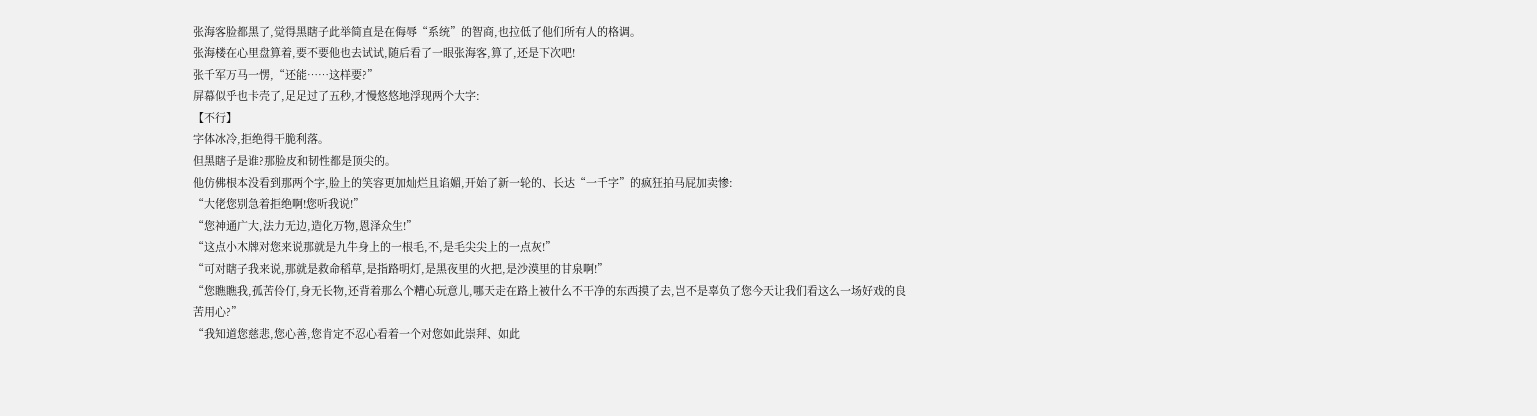张海客脸都黑了,觉得黑瞎子此举简直是在侮辱“系统”的智商,也拉低了他们所有人的格调。
张海楼在心里盘算着,要不要他也去试试,随后看了一眼张海客,算了,还是下次吧!
张千军万马一愣,“还能……这样要?”
屏幕似乎也卡壳了,足足过了五秒,才慢悠悠地浮现两个大字:
【不行】
字体冰冷,拒绝得干脆利落。
但黑瞎子是谁?那脸皮和韧性都是顶尖的。
他仿佛根本没看到那两个字,脸上的笑容更加灿烂且谄媚,开始了新一轮的、长达“一千字”的疯狂拍马屁加卖惨:
“大佬您别急着拒绝啊!您听我说!”
“您神通广大,法力无边,造化万物,恩泽众生!”
“这点小木牌对您来说那就是九牛身上的一根毛,不,是毛尖尖上的一点灰!”
“可对瞎子我来说,那就是救命稻草,是指路明灯,是黑夜里的火把,是沙漠里的甘泉啊!”
“您瞧瞧我,孤苦伶仃,身无长物,还背着那么个糟心玩意儿,哪天走在路上被什么不干净的东西摸了去,岂不是辜负了您今天让我们看这么一场好戏的良苦用心?”
“我知道您慈悲,您心善,您肯定不忍心看着一个对您如此崇拜、如此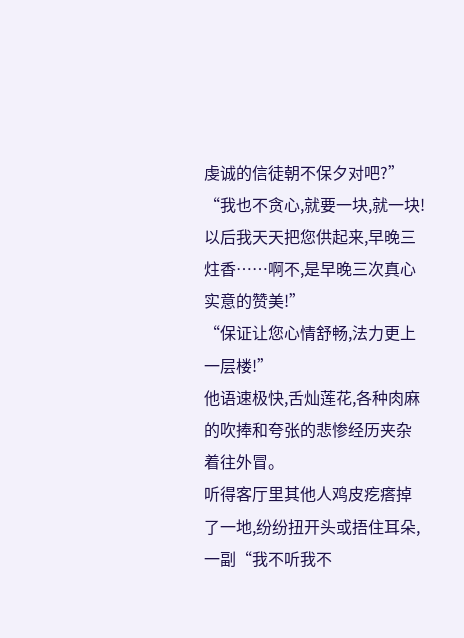虔诚的信徒朝不保夕对吧?”
“我也不贪心,就要一块,就一块!以后我天天把您供起来,早晚三炷香……啊不,是早晚三次真心实意的赞美!”
“保证让您心情舒畅,法力更上一层楼!”
他语速极快,舌灿莲花,各种肉麻的吹捧和夸张的悲惨经历夹杂着往外冒。
听得客厅里其他人鸡皮疙瘩掉了一地,纷纷扭开头或捂住耳朵,一副“我不听我不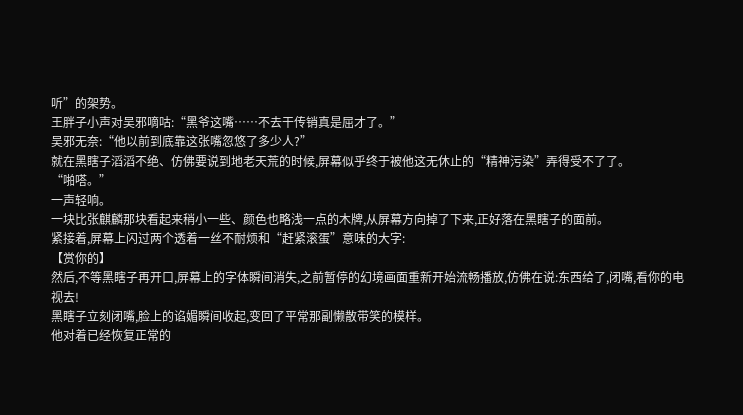听”的架势。
王胖子小声对吴邪嘀咕:“黑爷这嘴……不去干传销真是屈才了。”
吴邪无奈:“他以前到底靠这张嘴忽悠了多少人?”
就在黑瞎子滔滔不绝、仿佛要说到地老天荒的时候,屏幕似乎终于被他这无休止的“精神污染”弄得受不了了。
“啪嗒。”
一声轻响。
一块比张麒麟那块看起来稍小一些、颜色也略浅一点的木牌,从屏幕方向掉了下来,正好落在黑瞎子的面前。
紧接着,屏幕上闪过两个透着一丝不耐烦和“赶紧滚蛋”意味的大字:
【赏你的】
然后,不等黑瞎子再开口,屏幕上的字体瞬间消失,之前暂停的幻境画面重新开始流畅播放,仿佛在说:东西给了,闭嘴,看你的电视去!
黑瞎子立刻闭嘴,脸上的谄媚瞬间收起,变回了平常那副懒散带笑的模样。
他对着已经恢复正常的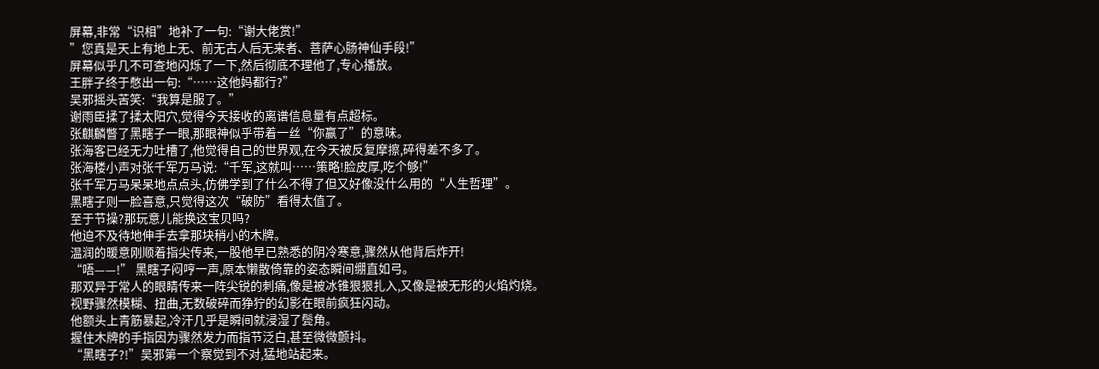屏幕,非常“识相”地补了一句:“谢大佬赏!”
”您真是天上有地上无、前无古人后无来者、菩萨心肠神仙手段!”
屏幕似乎几不可查地闪烁了一下,然后彻底不理他了,专心播放。
王胖子终于憋出一句:“……这他妈都行?”
吴邪摇头苦笑:“我算是服了。”
谢雨臣揉了揉太阳穴,觉得今天接收的离谱信息量有点超标。
张麒麟瞥了黑瞎子一眼,那眼神似乎带着一丝“你赢了”的意味。
张海客已经无力吐槽了,他觉得自己的世界观,在今天被反复摩擦,碎得差不多了。
张海楼小声对张千军万马说:“千军,这就叫……策略!脸皮厚,吃个够!”
张千军万马呆呆地点点头,仿佛学到了什么不得了但又好像没什么用的“人生哲理”。
黑瞎子则一脸喜意,只觉得这次“破防”看得太值了。
至于节操?那玩意儿能换这宝贝吗?
他迫不及待地伸手去拿那块稍小的木牌。
温润的暖意刚顺着指尖传来,一股他早已熟悉的阴冷寒意,骤然从他背后炸开!
“唔——!” 黑瞎子闷哼一声,原本懒散倚靠的姿态瞬间绷直如弓。
那双异于常人的眼睛传来一阵尖锐的刺痛,像是被冰锥狠狠扎入,又像是被无形的火焰灼烧。
视野骤然模糊、扭曲,无数破碎而狰狞的幻影在眼前疯狂闪动。
他额头上青筋暴起,冷汗几乎是瞬间就浸湿了鬓角。
握住木牌的手指因为骤然发力而指节泛白,甚至微微颤抖。
“黑瞎子?!”吴邪第一个察觉到不对,猛地站起来。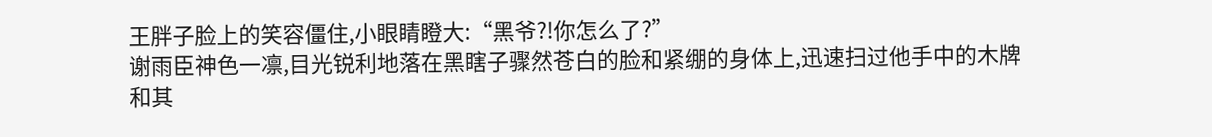王胖子脸上的笑容僵住,小眼睛瞪大:“黑爷?!你怎么了?”
谢雨臣神色一凛,目光锐利地落在黑瞎子骤然苍白的脸和紧绷的身体上,迅速扫过他手中的木牌和其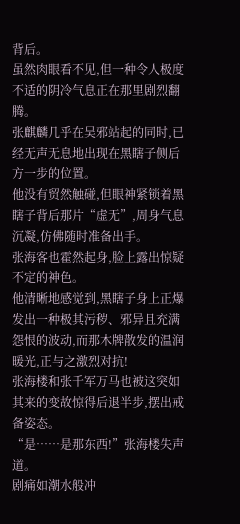背后。
虽然肉眼看不见,但一种令人极度不适的阴冷气息正在那里剧烈翻腾。
张麒麟几乎在吴邪站起的同时,已经无声无息地出现在黑瞎子侧后方一步的位置。
他没有贸然触碰,但眼神紧锁着黑瞎子背后那片“虚无”,周身气息沉凝,仿佛随时准备出手。
张海客也霍然起身,脸上露出惊疑不定的神色。
他清晰地感觉到,黑瞎子身上正爆发出一种极其污秽、邪异且充满怨恨的波动,而那木牌散发的温润暖光,正与之激烈对抗!
张海楼和张千军万马也被这突如其来的变故惊得后退半步,摆出戒备姿态。
“是……是那东西!”张海楼失声道。
剧痛如潮水般冲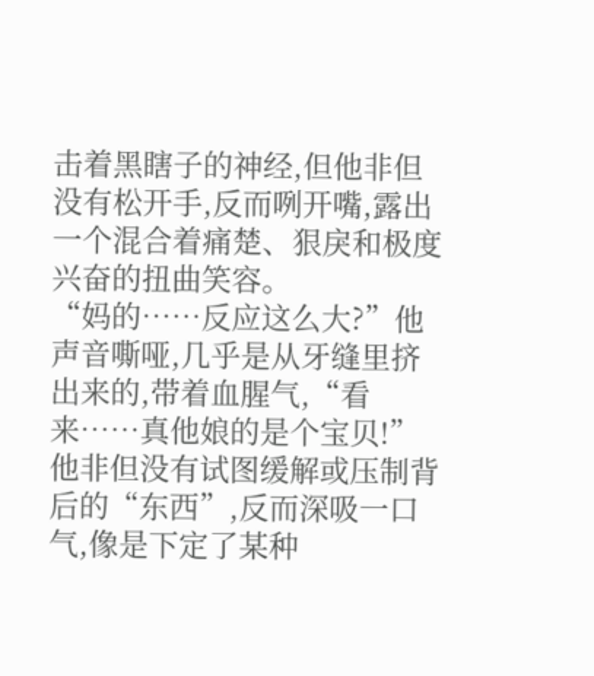击着黑瞎子的神经,但他非但没有松开手,反而咧开嘴,露出一个混合着痛楚、狠戾和极度兴奋的扭曲笑容。
“妈的……反应这么大?”他声音嘶哑,几乎是从牙缝里挤出来的,带着血腥气,“看来……真他娘的是个宝贝!”
他非但没有试图缓解或压制背后的“东西”,反而深吸一口气,像是下定了某种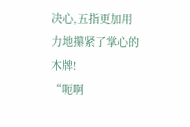决心,五指更加用力地攥紧了掌心的木牌!
“呃啊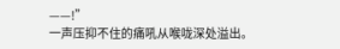——!”
一声压抑不住的痛吼从喉咙深处溢出。